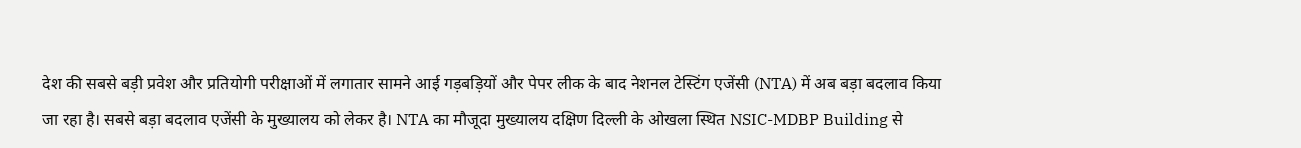देश की सबसे बड़ी प्रवेश और प्रतियोगी परीक्षाओं में लगातार सामने आई गड़बड़ियों और पेपर लीक के बाद नेशनल टेस्टिंग एजेंसी (NTA) में अब बड़ा बदलाव किया जा रहा है। सबसे बड़ा बदलाव एजेंसी के मुख्यालय को लेकर है। NTA का मौजूदा मुख्यालय दक्षिण दिल्ली के ओखला स्थित NSIC-MDBP Building से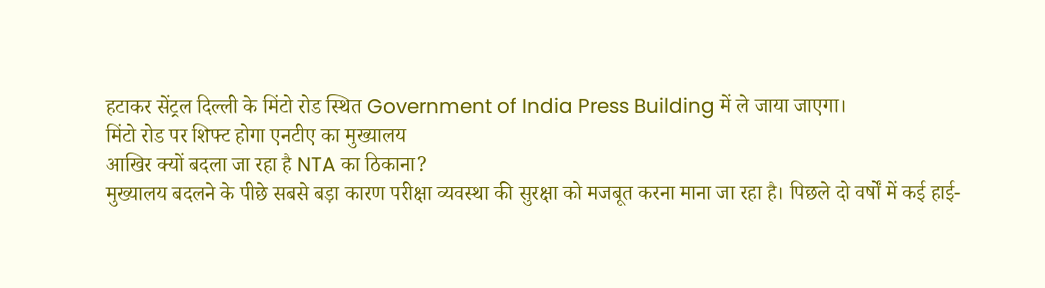हटाकर सेंट्रल दिल्ली के मिंटो रोड स्थित Government of India Press Building में ले जाया जाएगा।
मिंटो रोड पर शिफ्ट होगा एनटीए का मुख्यालय
आखिर क्यों बदला जा रहा है NTA का ठिकाना?
मुख्यालय बदलने के पीछे सबसे बड़ा कारण परीक्षा व्यवस्था की सुरक्षा को मजबूत करना माना जा रहा है। पिछले दो वर्षों में कई हाई-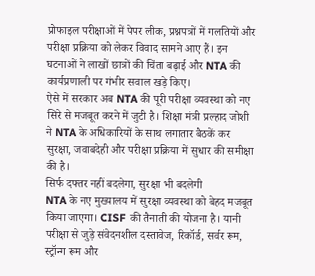प्रोफाइल परीक्षाओं में पेपर लीक, प्रश्नपत्रों में गलतियों और परीक्षा प्रक्रिया को लेकर विवाद सामने आए हैं। इन घटनाओं ने लाखों छात्रों की चिंता बढ़ाई और NTA की कार्यप्रणाली पर गंभीर सवाल खड़े किए।
ऐसे में सरकार अब NTA की पूरी परीक्षा व्यवस्था को नए सिरे से मजबूत करने में जुटी है। शिक्षा मंत्री प्रल्हाद जोशी ने NTA के अधिकारियों के साथ लगातार बैठकें कर सुरक्षा, जवाबदेही और परीक्षा प्रक्रिया में सुधार की समीक्षा की है।
सिर्फ दफ्तर नहीं बदलेगा, सुरक्षा भी बदलेगी
NTA के नए मुख्यालय में सुरक्षा व्यवस्था को बेहद मजबूत किया जाएगा। CISF की तैनाती की योजना है। यानी परीक्षा से जुड़े संवेदनशील दस्तावेज, रिकॉर्ड, सर्वर रूम, स्ट्रॉन्ग रूम और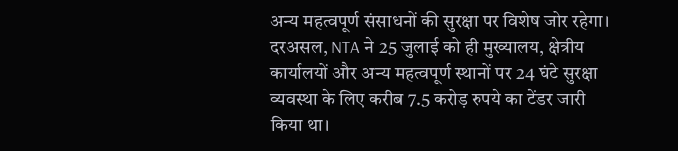अन्य महत्वपूर्ण संसाधनों की सुरक्षा पर विशेष जोर रहेगा।
दरअसल, NTA ने 25 जुलाई को ही मुख्यालय, क्षेत्रीय कार्यालयों और अन्य महत्वपूर्ण स्थानों पर 24 घंटे सुरक्षा व्यवस्था के लिए करीब 7.5 करोड़ रुपये का टेंडर जारी किया था।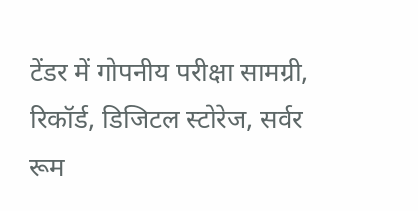टेंडर में गोपनीय परीक्षा सामग्री, रिकॉर्ड, डिजिटल स्टोरेज, सर्वर रूम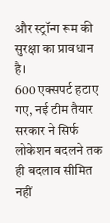और स्ट्रॉन्ग रूम की सुरक्षा का प्रावधान है।
600 एक्सपर्ट हटाए गए, नई टीम तैयार
सरकार ने सिर्फ लोकेशन बदलने तक ही बदलाव सीमित नहीं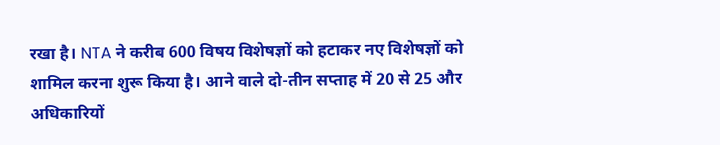रखा है। NTA ने करीब 600 विषय विशेषज्ञों को हटाकर नए विशेषज्ञों को शामिल करना शुरू किया है। आने वाले दो-तीन सप्ताह में 20 से 25 और अधिकारियों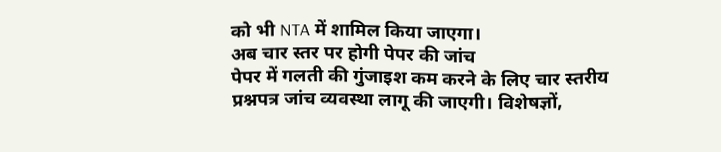को भी NTA में शामिल किया जाएगा।
अब चार स्तर पर होगी पेपर की जांच
पेपर में गलती की गुंजाइश कम करने के लिए चार स्तरीय प्रश्नपत्र जांच व्यवस्था लागू की जाएगी। विशेषज्ञों,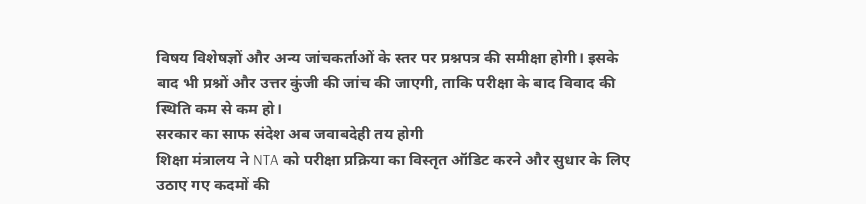विषय विशेषज्ञों और अन्य जांचकर्ताओं के स्तर पर प्रश्नपत्र की समीक्षा होगी। इसके बाद भी प्रश्नों और उत्तर कुंजी की जांच की जाएगी, ताकि परीक्षा के बाद विवाद की स्थिति कम से कम हो।
सरकार का साफ संदेश अब जवाबदेही तय होगी
शिक्षा मंत्रालय ने NTA को परीक्षा प्रक्रिया का विस्तृत ऑडिट करने और सुधार के लिए उठाए गए कदमों की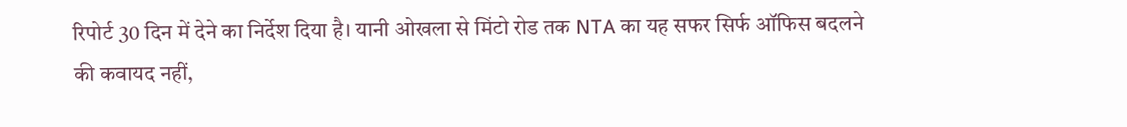रिपोर्ट 30 दिन में देने का निर्देश दिया है। यानी ओखला से मिंटो रोड तक NTA का यह सफर सिर्फ ऑफिस बदलने की कवायद नहीं,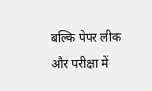बल्कि पेपर लीक और परीक्षा में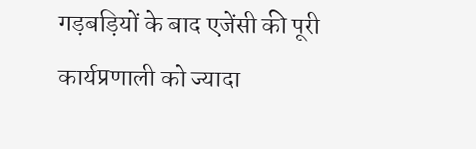गड़बड़ियों के बाद एजेंसी की पूरी कार्यप्रणाली को ज्यादा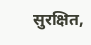सुरक्षित,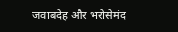जवाबदेह और भरोसेमंद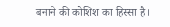बनाने की कोशिश का हिस्सा है।